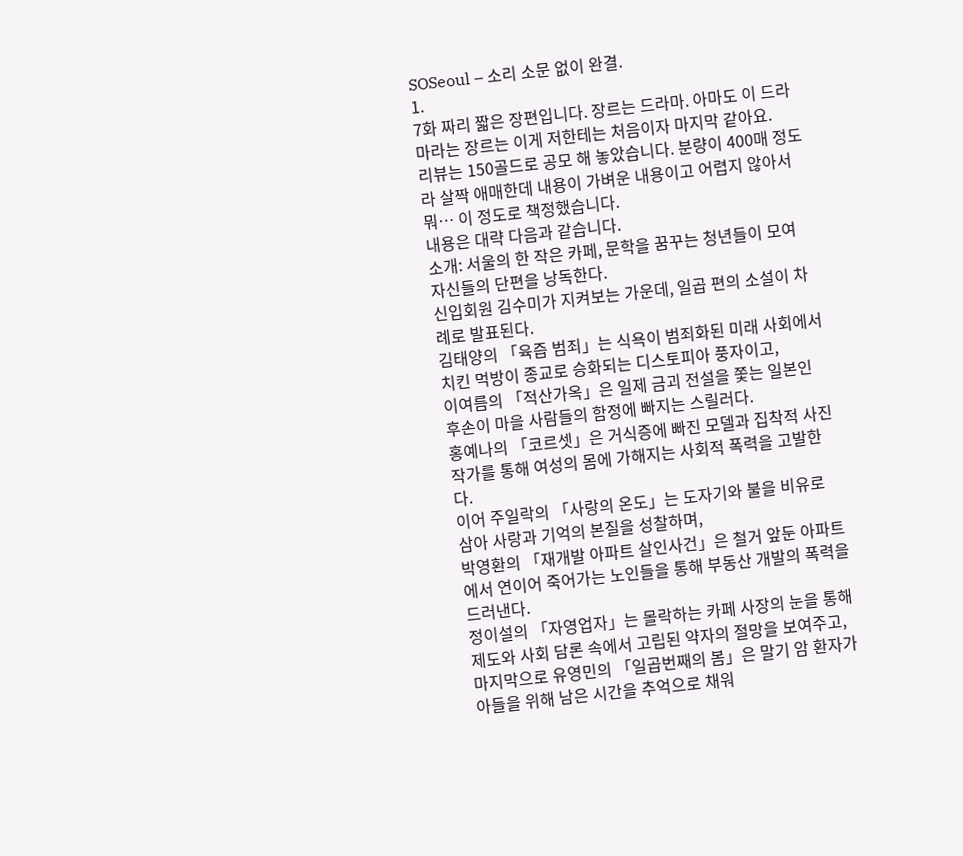SOSeoul – 소리 소문 없이 완결.
1.
7화 짜리 짧은 장편입니다. 장르는 드라마. 아마도 이 드라마라는 장르는 이게 저한테는 처음이자 마지막 같아요.
리뷰는 150골드로 공모 해 놓았습니다. 분량이 400매 정도라 살짝 애매한데 내용이 가벼운 내용이고 어렵지 않아서 뭐… 이 정도로 책정했습니다.
내용은 대략 다음과 같습니다.
소개: 서울의 한 작은 카페, 문학을 꿈꾸는 청년들이 모여 자신들의 단편을 낭독한다.
신입회원 김수미가 지켜보는 가운데, 일곱 편의 소설이 차례로 발표된다.
김태양의 「육즙 범죄」는 식욕이 범죄화된 미래 사회에서 치킨 먹방이 종교로 승화되는 디스토피아 풍자이고,
이여름의 「적산가옥」은 일제 금괴 전설을 쫓는 일본인 후손이 마을 사람들의 함정에 빠지는 스릴러다.
홍예나의 「코르셋」은 거식증에 빠진 모델과 집착적 사진작가를 통해 여성의 몸에 가해지는 사회적 폭력을 고발한다.
이어 주일락의 「사랑의 온도」는 도자기와 불을 비유로 삼아 사랑과 기억의 본질을 성찰하며,
박영환의 「재개발 아파트 살인사건」은 철거 앞둔 아파트에서 연이어 죽어가는 노인들을 통해 부동산 개발의 폭력을 드러낸다.
정이설의 「자영업자」는 몰락하는 카페 사장의 눈을 통해 제도와 사회 담론 속에서 고립된 약자의 절망을 보여주고,
마지막으로 유영민의 「일곱번째의 봄」은 말기 암 환자가 아들을 위해 남은 시간을 추억으로 채워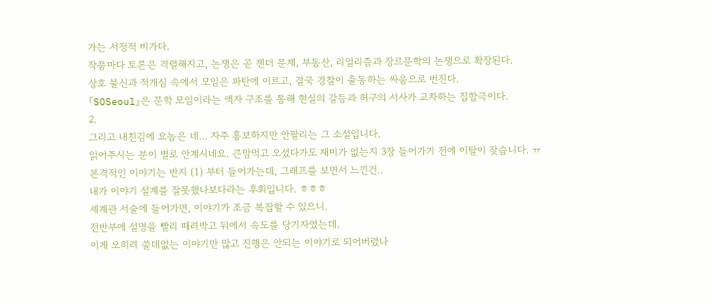가는 서정적 비가다.
작품마다 토론은 격렬해지고, 논쟁은 곧 젠더 문제, 부동산, 리얼리즘과 장르문학의 논쟁으로 확장된다.
상호 불신과 적개심 속에서 모임은 파탄에 이르고, 결국 경찰이 출동하는 싸움으로 번진다.
『SOSeoul』은 문학 모임이라는 액자 구조를 통해 현실의 갈등과 허구의 서사가 교차하는 집합극이다.
2.
그리고 내친김에 요놈은 네… 자주 홍보하지만 안팔리는 그 소설입니다.
읽어주시는 분이 별로 안계시네요. 큰맘먹고 오셨다가도 재미가 없는지 3장 들어가기 전에 이탈이 잦습니다. ㅠ
본격적인 이야기는 반지 (1) 부터 들어가는데, 그래프를 보면서 느낀건..
내가 이야기 설계를 잘못했나보다라는 후회입니다. ㅎㅎㅎ
세계관 서술에 들어가면, 이야기가 조금 복잡할 수 있으니.
전반부에 설명을 빨리 때려박고 뒤에서 속도를 당기자였는데.
이게 오히려 쓸데없는 이야기만 많고 진행은 안되는 이야기로 되어버렸나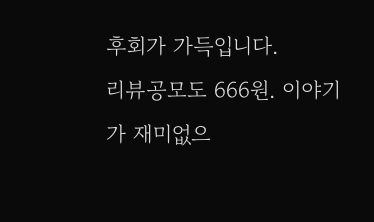후회가 가득입니다.
리뷰공모도 666원. 이야기가 재미없으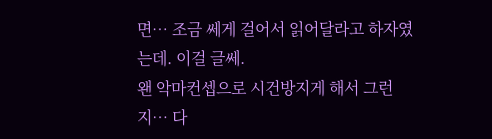면… 조금 쎄게 걸어서 읽어달라고 하자였는데. 이걸 글쎄.
왠 악마컨셉으로 시건방지게 해서 그런지… 다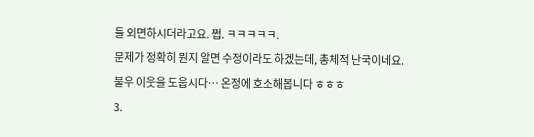들 외면하시더라고요. 쩝. ㅋㅋㅋㅋㅋ.
문제가 정확히 뭔지 알면 수정이라도 하겠는데, 총체적 난국이네요.
불우 이웃을 도웁시다… 온정에 호소해봅니다 ㅎㅎㅎ
3.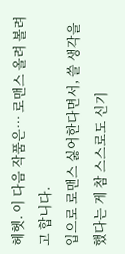헤헷. 이 다음 작품은… 로맨스 올려 볼려고 합니다.
입으로 로맨스 싫어한다면서, 쓸 생각을 했다는 게 참 스스로도 신기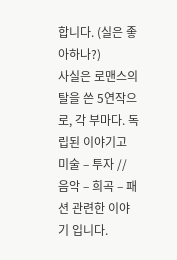합니다. (실은 좋아하나?)
사실은 로맨스의 탈을 쓴 5연작으로, 각 부마다. 독립된 이야기고
미술 – 투자 // 음악 – 희곡 – 패션 관련한 이야기 입니다.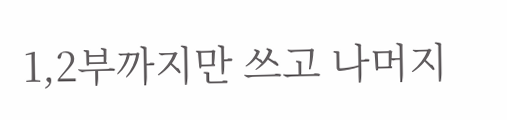1,2부까지만 쓰고 나머지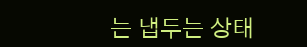는 냅두는 상태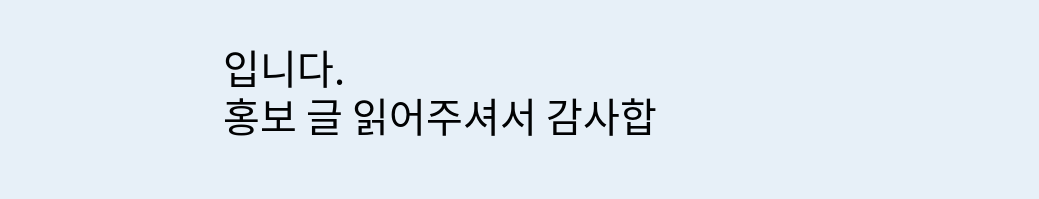입니다.
홍보 글 읽어주셔서 감사합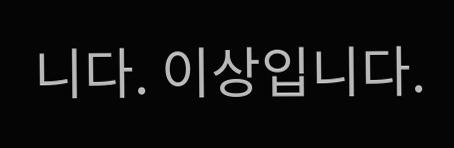니다. 이상입니다.